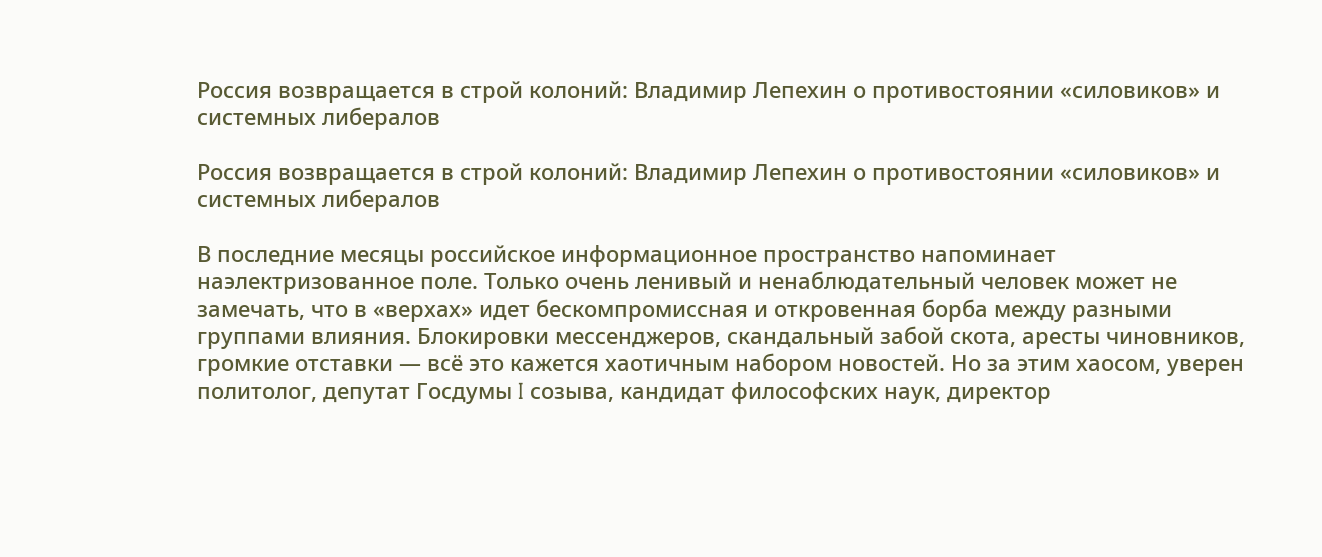Россия возвращается в строй колоний: Владимир Лепехин о противостоянии «силовиков» и системных либералов

Россия возвращается в строй колоний: Владимир Лепехин о противостоянии «силовиков» и системных либералов

В последние месяцы российское информационное пространство напоминает наэлектризованное поле. Только очень ленивый и ненаблюдательный человек может не замечать, что в «верхах» идет бескомпромиссная и откровенная борба между разными группами влияния. Блокировки мессенджеров, скандальный забой скота, аресты чиновников, громкие отставки — всё это кажется хаотичным набором новостей. Но за этим хаосом, уверен политолог, депутат Госдумы I созыва, кандидат философских наук, директор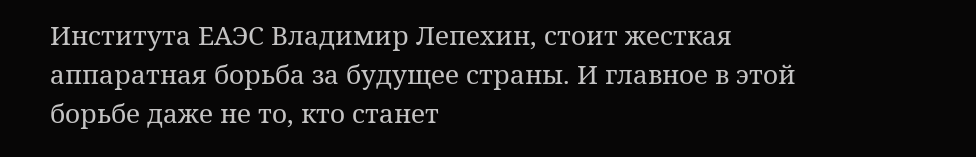Института ЕАЭС Владимир Лепехин, стоит жесткая аппаратная борьба за будущее страны. И главное в этой борьбе даже не то, кто станет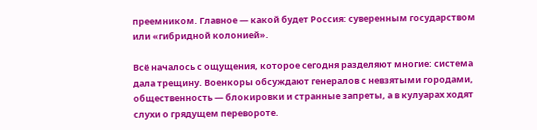преемником. Главное — какой будет Россия: суверенным государством или «гибридной колонией».

Всё началось с ощущения, которое сегодня разделяют многие: система дала трещину. Военкоры обсуждают генералов с невзятыми городами, общественность — блокировки и странные запреты, а в кулуарах ходят слухи о грядущем перевороте.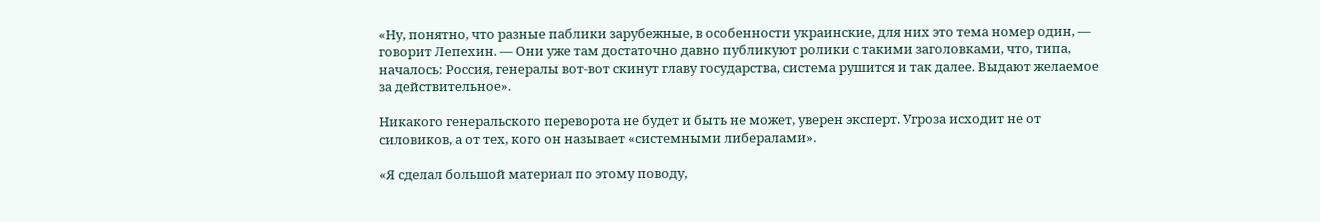«Ну, понятно, что разные паблики зарубежные, в особенности украинские, для них это тема номер один, — говорит Лепехин. — Они уже там достаточно давно публикуют ролики с такими заголовками, что, типа, началось: Россия, генералы вот-вот скинут главу государства, система рушится и так далее. Выдают желаемое за действительное».

Никакого генеральского переворота не будет и быть не может, уверен эксперт. Угроза исходит не от силовиков, а от тех, кого он называет «системными либералами».

«Я сделал большой материал по этому поводу,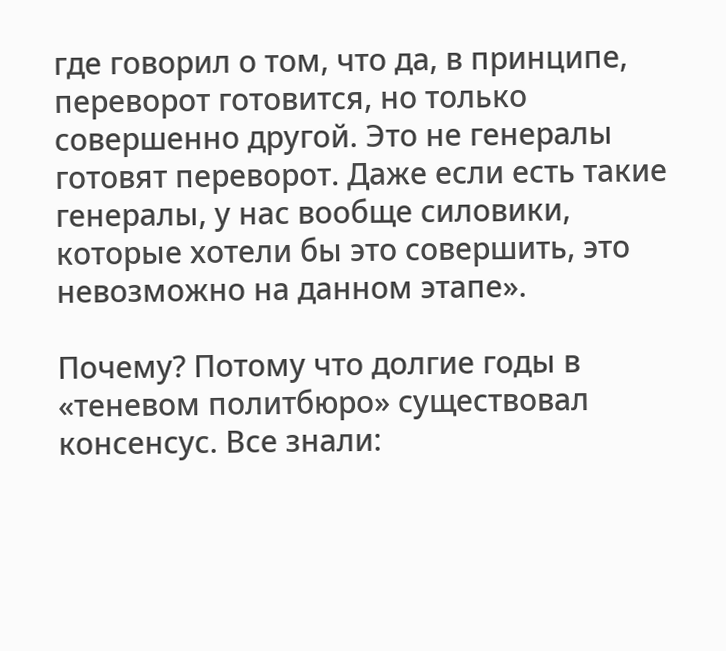где говорил о том, что да, в принципе, переворот готовится, но только совершенно другой. Это не генералы готовят переворот. Даже если есть такие генералы, у нас вообще силовики, которые хотели бы это совершить, это невозможно на данном этапе».

Почему? Потому что долгие годы в «теневом политбюро» существовал консенсус. Все знали: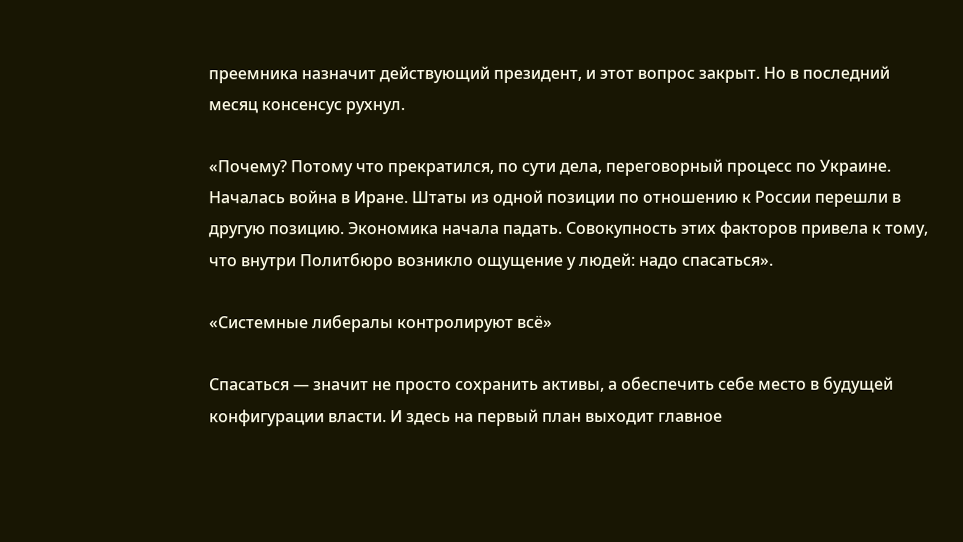преемника назначит действующий президент, и этот вопрос закрыт. Но в последний месяц консенсус рухнул.

«Почему? Потому что прекратился, по сути дела, переговорный процесс по Украине. Началась война в Иране. Штаты из одной позиции по отношению к России перешли в другую позицию. Экономика начала падать. Совокупность этих факторов привела к тому, что внутри Политбюро возникло ощущение у людей: надо спасаться».

«Системные либералы контролируют всё»

Спасаться — значит не просто сохранить активы, а обеспечить себе место в будущей конфигурации власти. И здесь на первый план выходит главное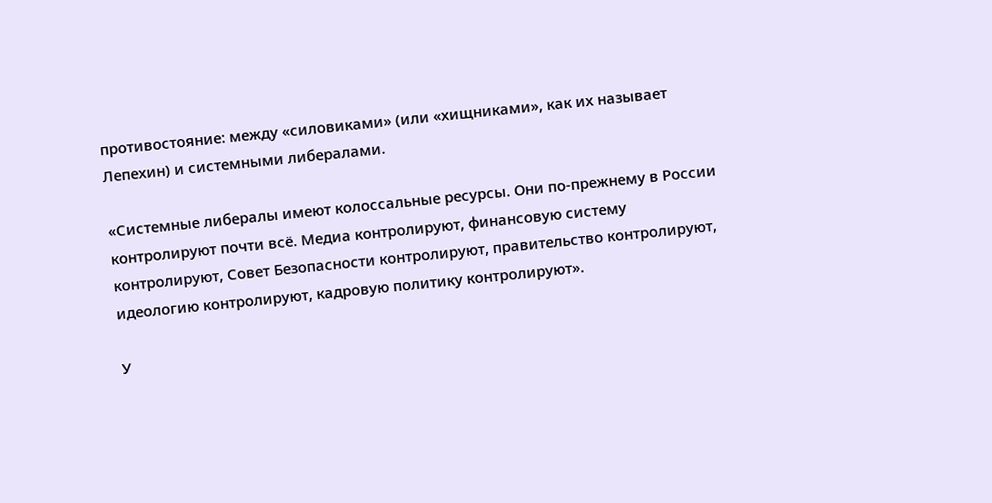противостояние: между «силовиками» (или «хищниками», как их называет Лепехин) и системными либералами.

«Системные либералы имеют колоссальные ресурсы. Они по-прежнему в России контролируют почти всё. Медиа контролируют, финансовую систему контролируют, Совет Безопасности контролируют, правительство контролируют, идеологию контролируют, кадровую политику контролируют».

У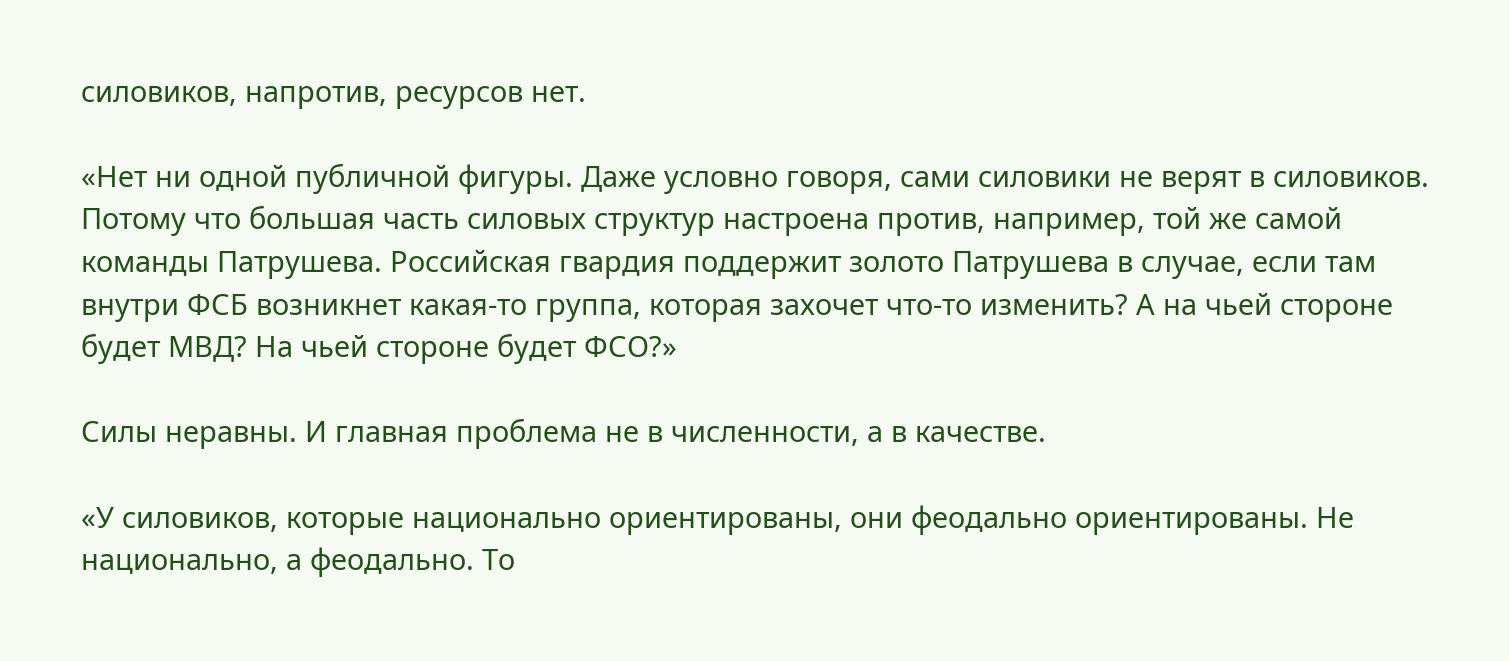силовиков, напротив, ресурсов нет.

«Нет ни одной публичной фигуры. Даже условно говоря, сами силовики не верят в силовиков. Потому что большая часть силовых структур настроена против, например, той же самой команды Патрушева. Российская гвардия поддержит золото Патрушева в случае, если там внутри ФСБ возникнет какая-то группа, которая захочет что-то изменить? А на чьей стороне будет МВД? На чьей стороне будет ФСО?»

Силы неравны. И главная проблема не в численности, а в качестве.

«У силовиков, которые национально ориентированы, они феодально ориентированы. Не национально, а феодально. То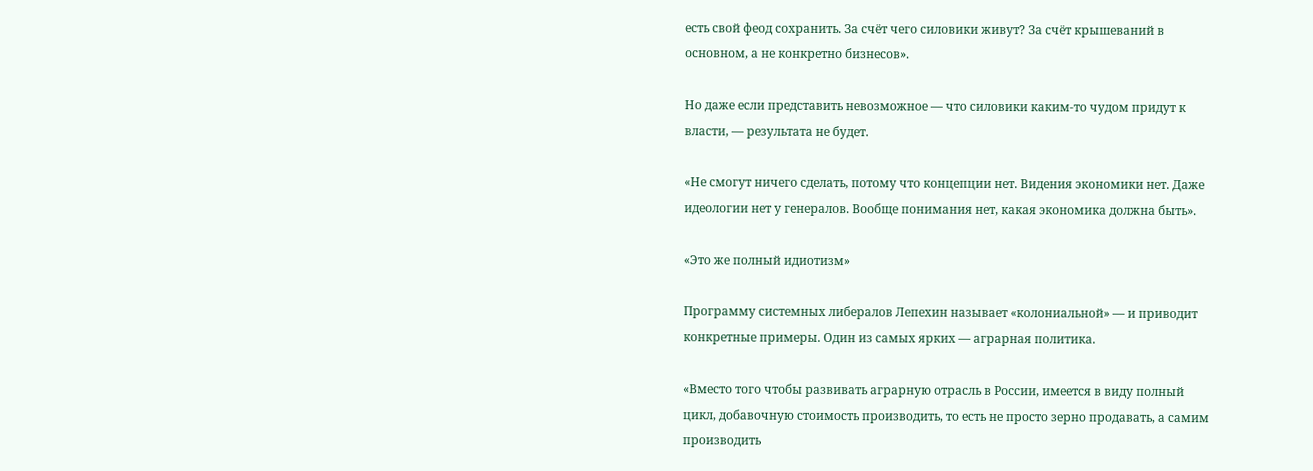есть свой феод сохранить. За счёт чего силовики живут? За счёт крышеваний в основном, а не конкретно бизнесов».

Но даже если представить невозможное — что силовики каким-то чудом придут к власти, — результата не будет.

«Не смогут ничего сделать, потому что концепции нет. Видения экономики нет. Даже идеологии нет у генералов. Вообще понимания нет, какая экономика должна быть».

«Это же полный идиотизм»

Программу системных либералов Лепехин называет «колониальной» — и приводит конкретные примеры. Один из самых ярких — аграрная политика.

«Вместо того чтобы развивать аграрную отрасль в России, имеется в виду полный цикл, добавочную стоимость производить, то есть не просто зерно продавать, а самим производить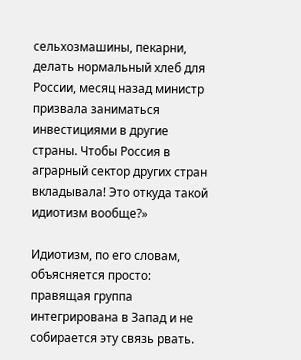сельхозмашины, пекарни, делать нормальный хлеб для России, месяц назад министр призвала заниматься инвестициями в другие страны. Чтобы Россия в аграрный сектор других стран вкладывала! Это откуда такой идиотизм вообще?»

Идиотизм, по его словам, объясняется просто: правящая группа интегрирована в Запад и не собирается эту связь рвать.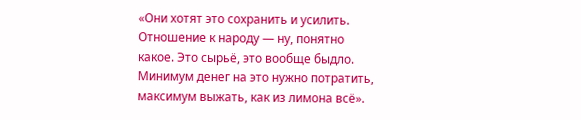«Они хотят это сохранить и усилить. Отношение к народу — ну, понятно какое. Это сырьё, это вообще быдло. Минимум денег на это нужно потратить, максимум выжать, как из лимона всё».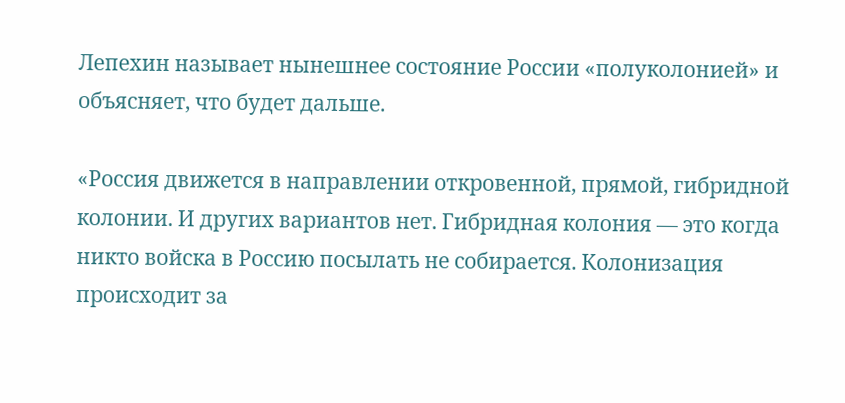Лепехин называет нынешнее состояние России «полуколонией» и объясняет, что будет дальше.

«Россия движется в направлении откровенной, прямой, гибридной колонии. И других вариантов нет. Гибридная колония — это когда никто войска в Россию посылать не собирается. Колонизация происходит за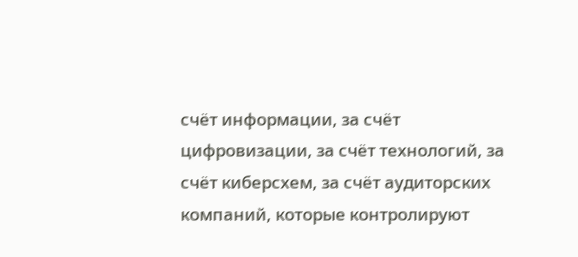счёт информации, за счёт цифровизации, за счёт технологий, за счёт киберсхем, за счёт аудиторских компаний, которые контролируют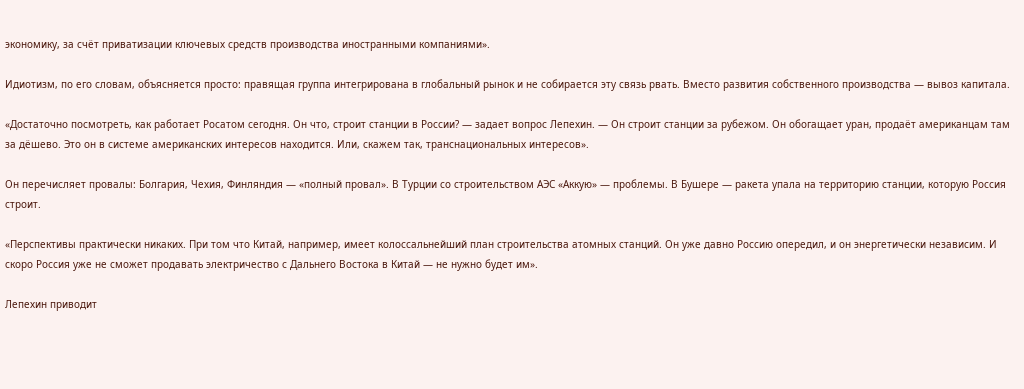экономику, за счёт приватизации ключевых средств производства иностранными компаниями».

Идиотизм, по его словам, объясняется просто: правящая группа интегрирована в глобальный рынок и не собирается эту связь рвать. Вместо развития собственного производства — вывоз капитала.

«Достаточно посмотреть, как работает Росатом сегодня. Он что, строит станции в России? — задает вопрос Лепехин. — Он строит станции за рубежом. Он обогащает уран, продаёт американцам там за дёшево. Это он в системе американских интересов находится. Или, скажем так, транснациональных интересов».

Он перечисляет провалы: Болгария, Чехия, Финляндия — «полный провал». В Турции со строительством АЭС «Аккую» — проблемы. В Бушере — ракета упала на территорию станции, которую Россия строит.

«Перспективы практически никаких. При том что Китай, например, имеет колоссальнейший план строительства атомных станций. Он уже давно Россию опередил, и он энергетически независим. И скоро Россия уже не сможет продавать электричество с Дальнего Востока в Китай — не нужно будет им».

Лепехин приводит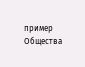пример Общества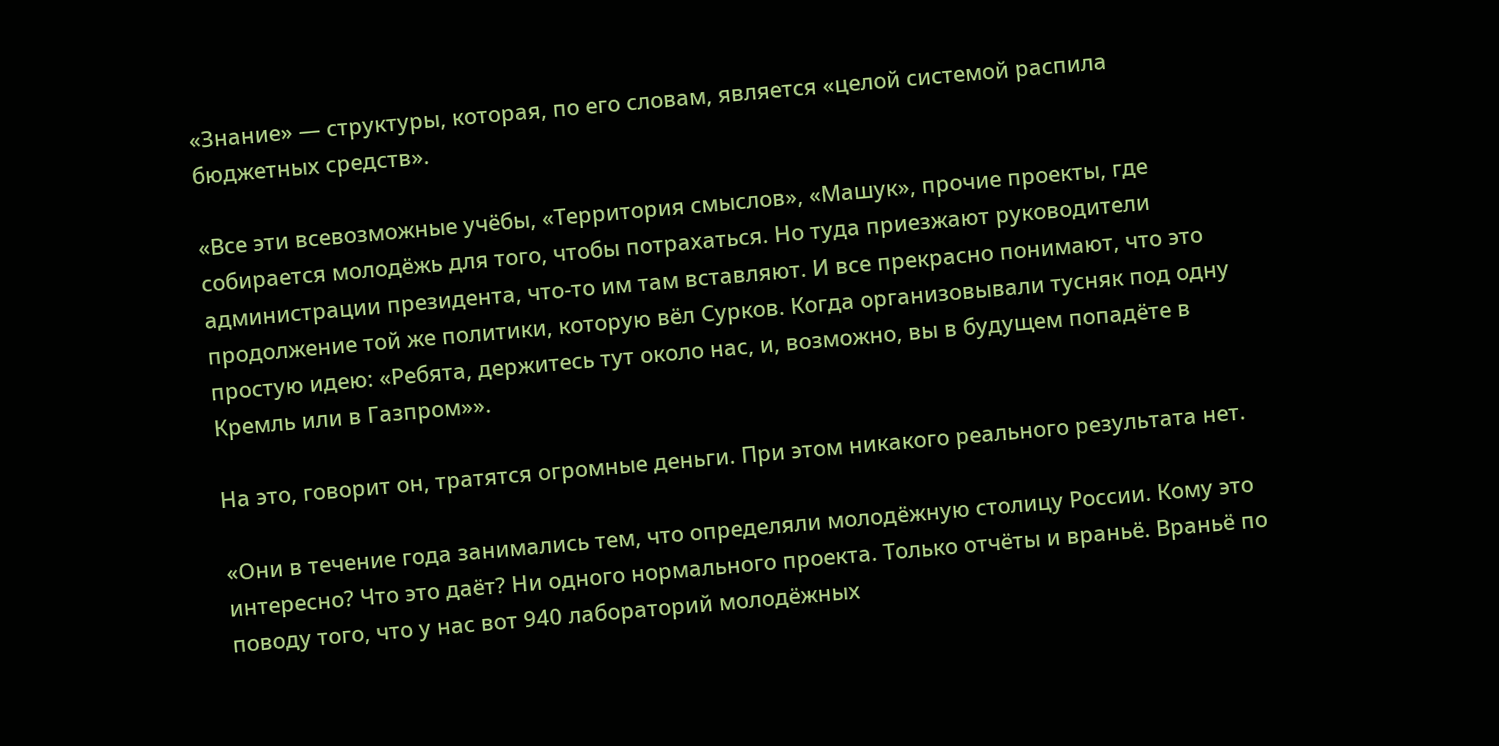«Знание» — структуры, которая, по его словам, является «целой системой распила бюджетных средств».

«Все эти всевозможные учёбы, «Территория смыслов», «Машук», прочие проекты, где собирается молодёжь для того, чтобы потрахаться. Но туда приезжают руководители администрации президента, что-то им там вставляют. И все прекрасно понимают, что это продолжение той же политики, которую вёл Сурков. Когда организовывали тусняк под одну простую идею: «Ребята, держитесь тут около нас, и, возможно, вы в будущем попадёте в Кремль или в Газпром»».

На это, говорит он, тратятся огромные деньги. При этом никакого реального результата нет.

«Они в течение года занимались тем, что определяли молодёжную столицу России. Кому это интересно? Что это даёт? Ни одного нормального проекта. Только отчёты и враньё. Враньё по поводу того, что у нас вот 940 лабораторий молодёжных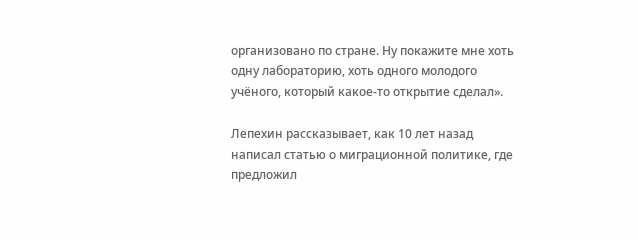организовано по стране. Ну покажите мне хоть одну лабораторию, хоть одного молодого учёного, который какое-то открытие сделал».

Лепехин рассказывает, как 10 лет назад написал статью о миграционной политике, где предложил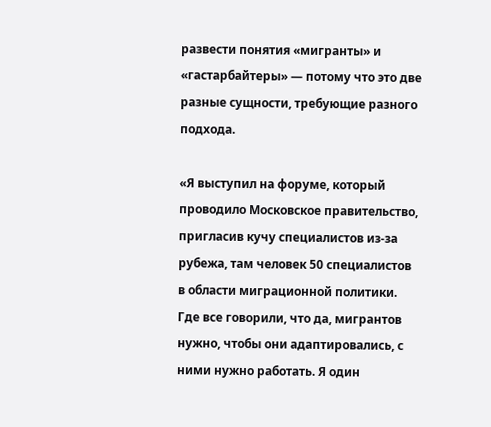развести понятия «мигранты» и «гастарбайтеры» — потому что это две разные сущности, требующие разного подхода.

«Я выступил на форуме, который проводило Московское правительство, пригласив кучу специалистов из-за рубежа, там человек 50 специалистов в области миграционной политики. Где все говорили, что да, мигрантов нужно, чтобы они адаптировались, с ними нужно работать. Я один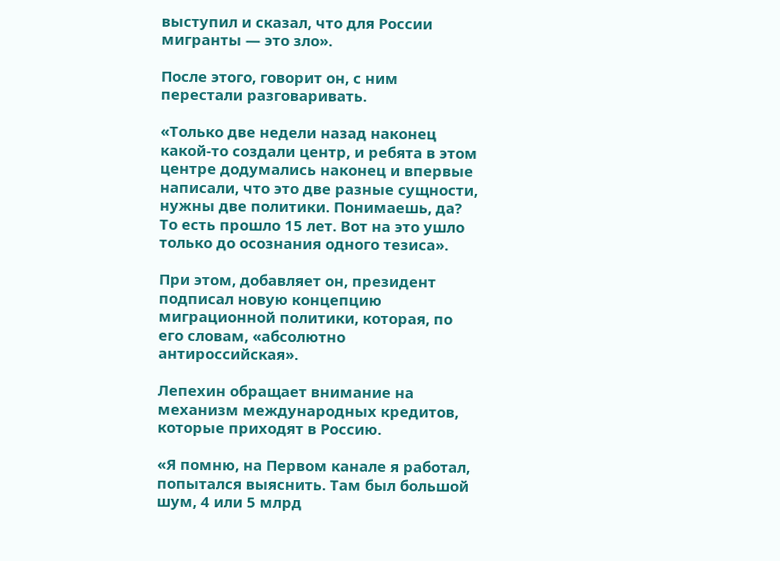выступил и сказал, что для России мигранты — это зло».

После этого, говорит он, с ним перестали разговаривать.

«Только две недели назад наконец какой-то создали центр, и ребята в этом центре додумались наконец и впервые написали, что это две разные сущности, нужны две политики. Понимаешь, да? То есть прошло 15 лет. Вот на это ушло только до осознания одного тезиса».

При этом, добавляет он, президент подписал новую концепцию миграционной политики, которая, по его словам, «абсолютно антироссийская».

Лепехин обращает внимание на механизм международных кредитов, которые приходят в Россию.

«Я помню, на Первом канале я работал, попытался выяснить. Там был большой шум, 4 или 5 млрд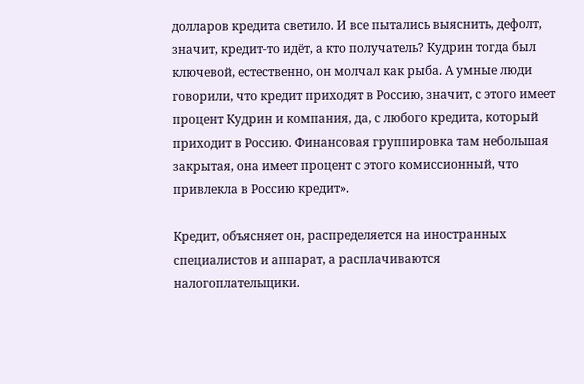долларов кредита светило. И все пытались выяснить, дефолт, значит, кредит-то идёт, а кто получатель? Кудрин тогда был ключевой, естественно, он молчал как рыба. А умные люди говорили, что кредит приходят в Россию, значит, с этого имеет процент Кудрин и компания, да, с любого кредита, который приходит в Россию. Финансовая группировка там небольшая закрытая, она имеет процент с этого комиссионный, что привлекла в Россию кредит».

Кредит, объясняет он, распределяется на иностранных специалистов и аппарат, а расплачиваются налогоплательщики.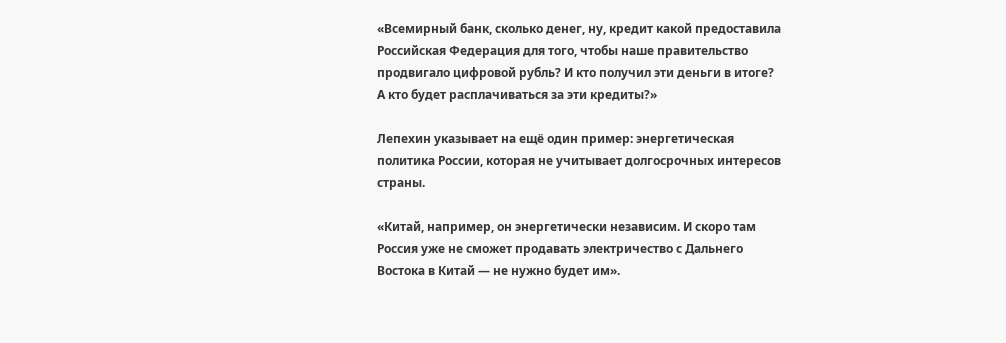«Всемирный банк, сколько денег, ну, кредит какой предоставила Российская Федерация для того, чтобы наше правительство продвигало цифровой рубль? И кто получил эти деньги в итоге? А кто будет расплачиваться за эти кредиты?»

Лепехин указывает на ещё один пример: энергетическая политика России, которая не учитывает долгосрочных интересов страны.

«Китай, например, он энергетически независим. И скоро там Россия уже не сможет продавать электричество с Дальнего Востока в Китай — не нужно будет им».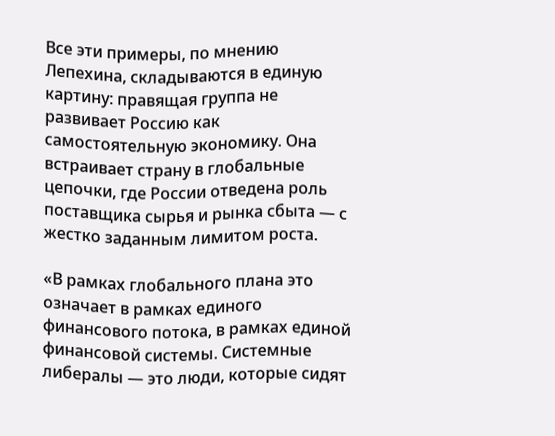Все эти примеры, по мнению Лепехина, складываются в единую картину: правящая группа не развивает Россию как самостоятельную экономику. Она встраивает страну в глобальные цепочки, где России отведена роль поставщика сырья и рынка сбыта — с жестко заданным лимитом роста.

«В рамках глобального плана это означает в рамках единого финансового потока, в рамках единой финансовой системы. Системные либералы — это люди, которые сидят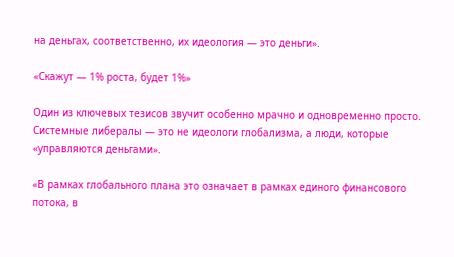на деньгах, соответственно, их идеология — это деньги».

«Скажут — 1% роста, будет 1%»

Один из ключевых тезисов звучит особенно мрачно и одновременно просто. Системные либералы — это не идеологи глобализма, а люди, которые «управляются деньгами».

«В рамках глобального плана это означает в рамках единого финансового потока, в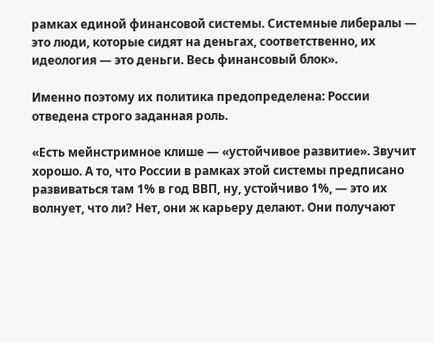рамках единой финансовой системы. Системные либералы — это люди, которые сидят на деньгах, соответственно, их идеология — это деньги. Весь финансовый блок».

Именно поэтому их политика предопределена: России отведена строго заданная роль.

«Есть мейнстримное клише — «устойчивое развитие». Звучит хорошо. А то, что России в рамках этой системы предписано развиваться там 1% в год ВВП, ну, устойчиво 1%, — это их волнует, что ли? Нет, они ж карьеру делают. Они получают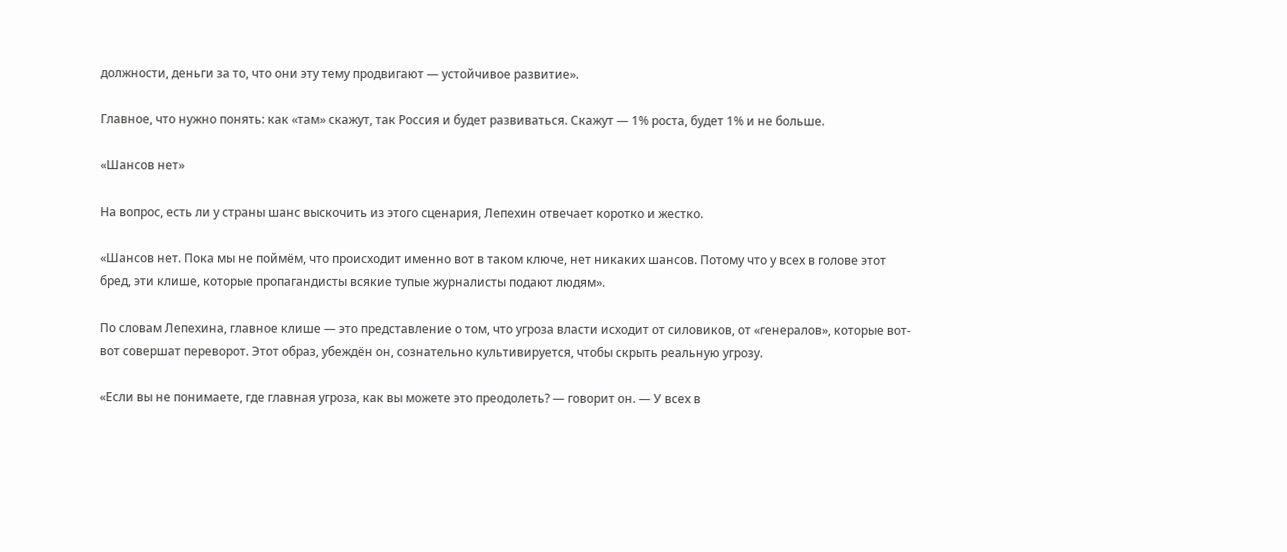должности, деньги за то, что они эту тему продвигают — устойчивое развитие».

Главное, что нужно понять: как «там» скажут, так Россия и будет развиваться. Скажут — 1% роста, будет 1% и не больше.

«Шансов нет»

На вопрос, есть ли у страны шанс выскочить из этого сценария, Лепехин отвечает коротко и жестко.

«Шансов нет. Пока мы не поймём, что происходит именно вот в таком ключе, нет никаких шансов. Потому что у всех в голове этот бред, эти клише, которые пропагандисты всякие тупые журналисты подают людям».

По словам Лепехина, главное клише — это представление о том, что угроза власти исходит от силовиков, от «генералов», которые вот-вот совершат переворот. Этот образ, убеждён он, сознательно культивируется, чтобы скрыть реальную угрозу.

«Если вы не понимаете, где главная угроза, как вы можете это преодолеть? — говорит он. — У всех в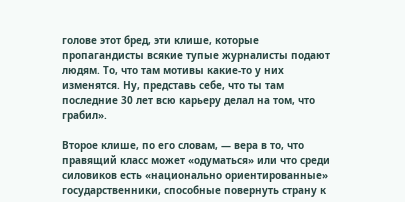голове этот бред, эти клише, которые пропагандисты всякие тупые журналисты подают людям. То, что там мотивы какие-то у них изменятся. Ну, представь себе, что ты там последние 30 лет всю карьеру делал на том, что грабил».

Второе клише, по его словам, — вера в то, что правящий класс может «одуматься» или что среди силовиков есть «национально ориентированные» государственники, способные повернуть страну к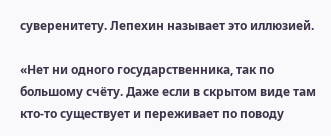суверенитету. Лепехин называет это иллюзией.

«Нет ни одного государственника, так по большому счёту. Даже если в скрытом виде там кто-то существует и переживает по поводу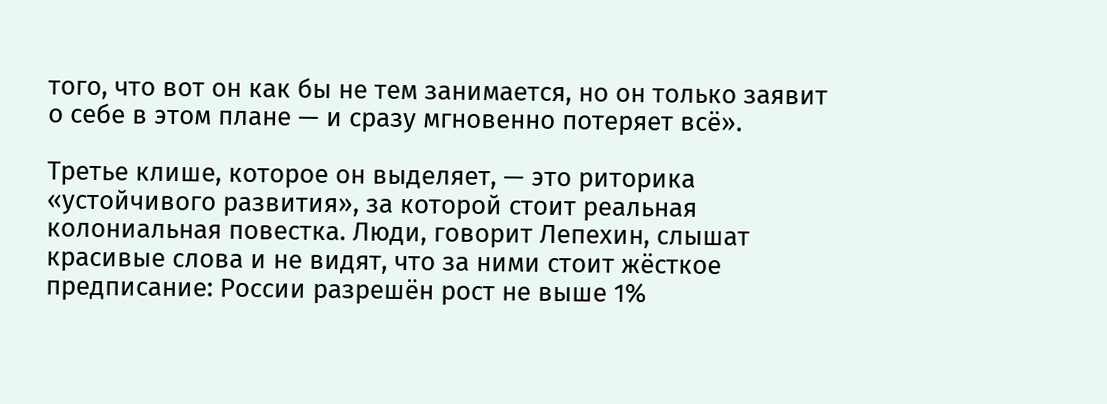того, что вот он как бы не тем занимается, но он только заявит о себе в этом плане — и сразу мгновенно потеряет всё».

Третье клише, которое он выделяет, — это риторика «устойчивого развития», за которой стоит реальная колониальная повестка. Люди, говорит Лепехин, слышат красивые слова и не видят, что за ними стоит жёсткое предписание: России разрешён рост не выше 1%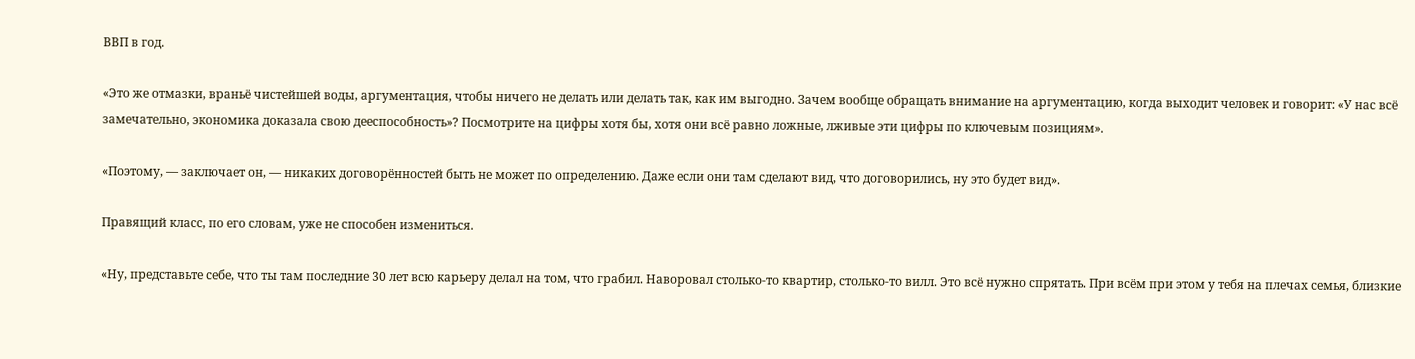ВВП в год.

«Это же отмазки, враньё чистейшей воды, аргументация, чтобы ничего не делать или делать так, как им выгодно. Зачем вообще обращать внимание на аргументацию, когда выходит человек и говорит: «У нас всё замечательно, экономика доказала свою дееспособность»? Посмотрите на цифры хотя бы, хотя они всё равно ложные, лживые эти цифры по ключевым позициям».

«Поэтому, — заключает он, — никаких договорённостей быть не может по определению. Даже если они там сделают вид, что договорились, ну это будет вид».

Правящий класс, по его словам, уже не способен измениться.

«Ну, представьте себе, что ты там последние 30 лет всю карьеру делал на том, что грабил. Наворовал столько-то квартир, столько-то вилл. Это всё нужно спрятать. При всём при этом у тебя на плечах семья, близкие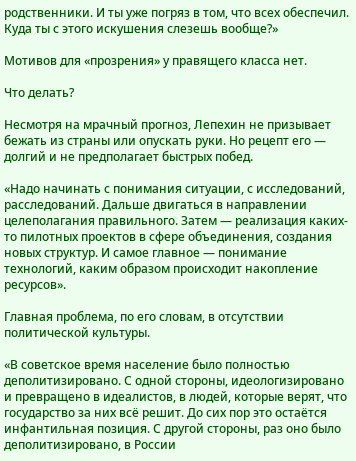родственники. И ты уже погряз в том, что всех обеспечил. Куда ты с этого искушения слезешь вообще?»

Мотивов для «прозрения» у правящего класса нет.

Что делать?

Несмотря на мрачный прогноз, Лепехин не призывает бежать из страны или опускать руки. Но рецепт его — долгий и не предполагает быстрых побед.

«Надо начинать с понимания ситуации, с исследований, расследований. Дальше двигаться в направлении целеполагания правильного. Затем — реализация каких-то пилотных проектов в сфере объединения, создания новых структур. И самое главное — понимание технологий, каким образом происходит накопление ресурсов».

Главная проблема, по его словам, в отсутствии политической культуры.

«В советское время население было полностью деполитизировано. С одной стороны, идеологизировано и превращено в идеалистов, в людей, которые верят, что государство за них всё решит. До сих пор это остаётся инфантильная позиция. С другой стороны, раз оно было деполитизировано, в России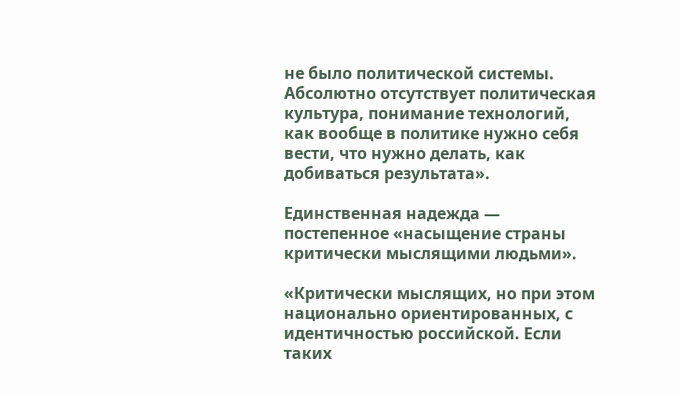не было политической системы. Абсолютно отсутствует политическая культура, понимание технологий, как вообще в политике нужно себя вести, что нужно делать, как добиваться результата».

Единственная надежда — постепенное «насыщение страны критически мыслящими людьми».

«Критически мыслящих, но при этом национально ориентированных, с идентичностью российской. Если таких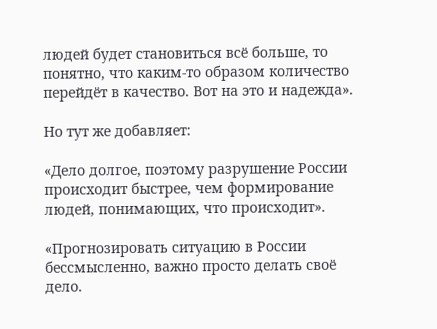людей будет становиться всё больше, то понятно, что каким-то образом количество перейдёт в качество. Вот на это и надежда».

Но тут же добавляет:

«Дело долгое, поэтому разрушение России происходит быстрее, чем формирование людей, понимающих, что происходит».

«Прогнозировать ситуацию в России бессмысленно, важно просто делать своё дело.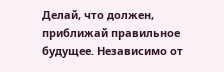Делай, что должен, приближай правильное будущее. Независимо от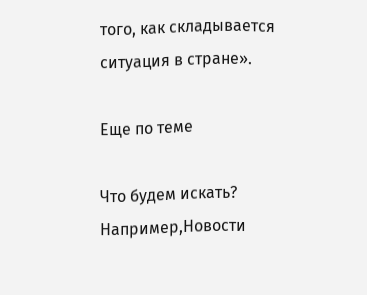того, как складывается ситуация в стране».

Еще по теме

Что будем искать? Например,Новости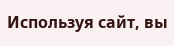Используя сайт, вы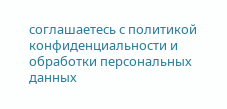соглашаетесь с политикой конфиденциальности и обработки персональных данных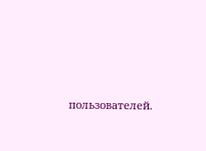пользователей.